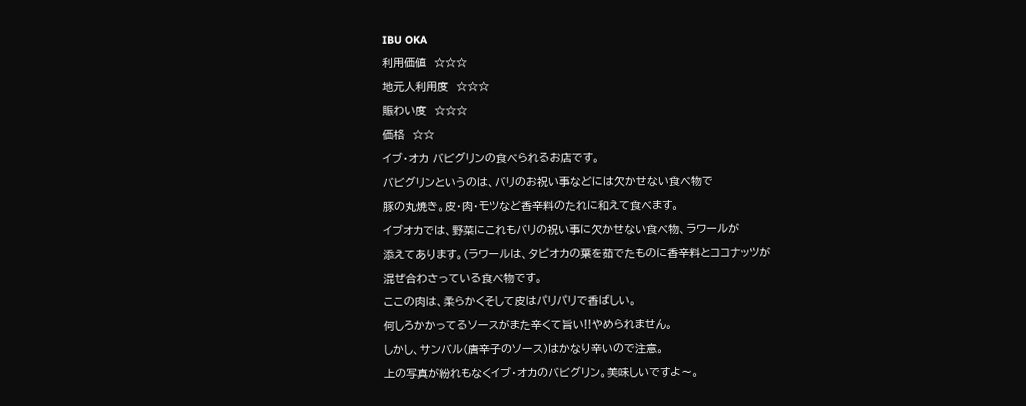IBU OKA
利用価値  ☆☆☆
地元人利用度  ☆☆☆
賑わい度  ☆☆☆
価格  ☆☆
イブ・オカ バビグリンの食べられるお店です。
バビグリンというのは、バリのお祝い事などには欠かせない食べ物で
豚の丸焼き。皮・肉・モツなど香辛料のたれに和えて食べます。
イブオカでは、野菜にこれもバリの祝い事に欠かせない食べ物、ラワールが
添えてあります。(ラワールは、タピオカの葉を茹でたものに香辛料とココナッツが
混ぜ合わさっている食べ物です。
ここの肉は、柔らかくそして皮はパリパリで香ばしい。
何しろかかってるソースがまた辛くて旨い!!やめられません。
しかし、サンバル(唐辛子のソース)はかなり辛いので注意。
上の写真が紛れもなくイブ・オカのバビグリン。美味しいですよ〜。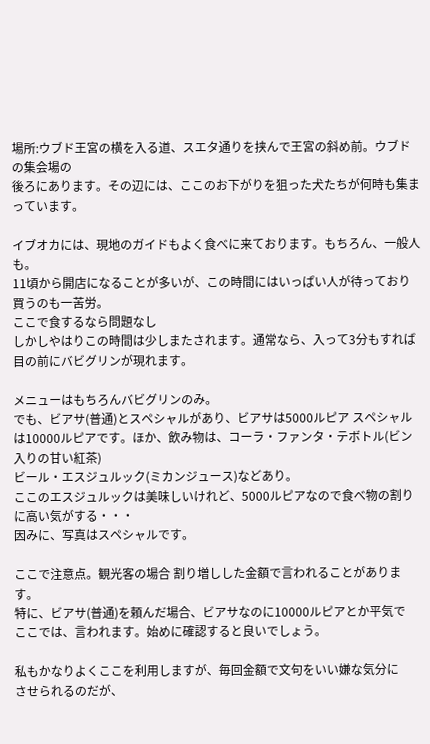場所:ウブド王宮の横を入る道、スエタ通りを挟んで王宮の斜め前。ウブドの集会場の
後ろにあります。その辺には、ここのお下がりを狙った犬たちが何時も集まっています。

イブオカには、現地のガイドもよく食べに来ております。もちろん、一般人も。
11頃から開店になることが多いが、この時間にはいっぱい人が待っており
買うのも一苦労。
ここで食するなら問題なし
しかしやはりこの時間は少しまたされます。通常なら、入って3分もすれば目の前にバビグリンが現れます。

メニューはもちろんバビグリンのみ。
でも、ビアサ(普通)とスペシャルがあり、ビアサは5000ルピア スペシャルは10000ルピアです。ほか、飲み物は、コーラ・ファンタ・テボトル(ビン入りの甘い紅茶)
ビール・エスジュルック(ミカンジュース)などあり。
ここのエスジュルックは美味しいけれど、5000ルピアなので食べ物の割りに高い気がする・・・
因みに、写真はスペシャルです。

ここで注意点。観光客の場合 割り増しした金額で言われることがあります。
特に、ビアサ(普通)を頼んだ場合、ビアサなのに10000ルピアとか平気で
ここでは、言われます。始めに確認すると良いでしょう。

私もかなりよくここを利用しますが、毎回金額で文句をいい嫌な気分に
させられるのだが、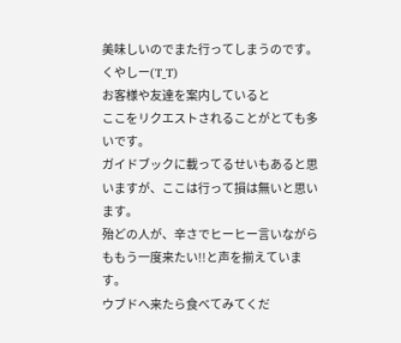美味しいのでまた行ってしまうのです。くやしー(T_T)
お客様や友達を案内していると
ここをリクエストされることがとても多いです。
ガイドブックに載ってるせいもあると思いますが、ここは行って損は無いと思います。
殆どの人が、辛さでヒーヒー言いながらももう一度来たい!!と声を揃えています。
ウブドへ来たら食べてみてくだ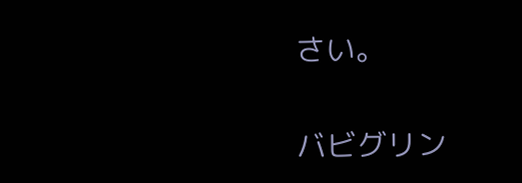さい。

バビグリン